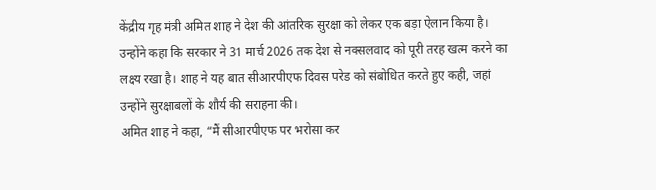केंद्रीय गृह मंत्री अमित शाह ने देश की आंतरिक सुरक्षा को लेकर एक बड़ा ऐलान किया है। उन्होंने कहा कि सरकार ने 31 मार्च 2026 तक देश से नक्सलवाद को पूरी तरह खत्म करने का लक्ष्य रखा है। शाह ने यह बात सीआरपीएफ दिवस परेड को संबोधित करते हुए कही, जहां उन्होंने सुरक्षाबलों के शौर्य की सराहना की।
अमित शाह ने कहा, “मैं सीआरपीएफ पर भरोसा कर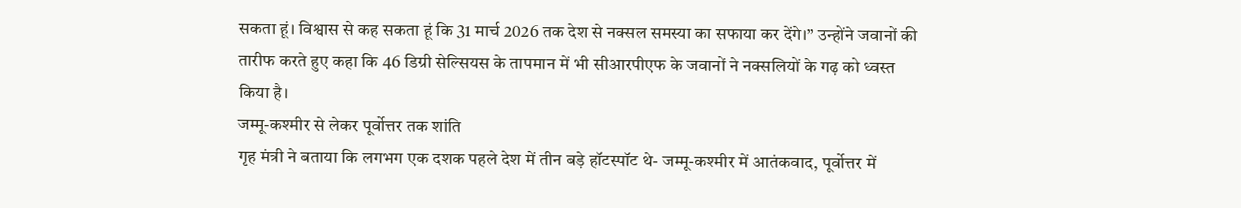सकता हूं। विश्वास से कह सकता हूं कि 31 मार्च 2026 तक देश से नक्सल समस्या का सफाया कर देंगे।” उन्होंने जवानों की तारीफ करते हुए कहा कि 46 डिग्री सेल्सियस के तापमान में भी सीआरपीएफ के जवानों ने नक्सलियों के गढ़ को ध्वस्त किया है।
जम्मू-कश्मीर से लेकर पूर्वोत्तर तक शांति
गृह मंत्री ने बताया कि लगभग एक दशक पहले देश में तीन बड़े हॉटस्पॉट थे- जम्मू-कश्मीर में आतंकवाद, पूर्वोत्तर में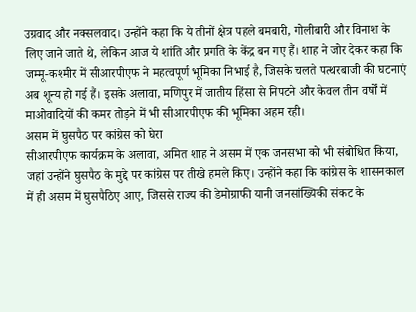उग्रवाद और नक्सलवाद। उन्होंने कहा कि ये तीनों क्षेत्र पहले बमबारी, गोलीबारी और विनाश के लिए जाने जाते थे, लेकिन आज ये शांति और प्रगति के केंद्र बन गए हैं। शाह ने जोर देकर कहा कि जम्मू-कश्मीर में सीआरपीएफ ने महत्वपूर्ण भूमिका निभाई है, जिसके चलते पत्थरबाजी की घटनाएं अब शून्य हो गई हैं। इसके अलावा, मणिपुर में जातीय हिंसा से निपटने और केवल तीन वर्षों में माओवादियों की कमर तोड़ने में भी सीआरपीएफ की भूमिका अहम रही।
असम में घुसपैठ पर कांग्रेस को घेरा
सीआरपीएफ कार्यक्रम के अलावा, अमित शाह ने असम में एक जनसभा को भी संबोधित किया, जहां उन्होंने घुसपैठ के मुद्दे पर कांग्रेस पर तीखे हमले किए। उन्होंने कहा कि कांग्रेस के शासनकाल में ही असम में घुसपैठिए आए, जिससे राज्य की डेमोग्राफी यानी जनसांख्यिकी संकट के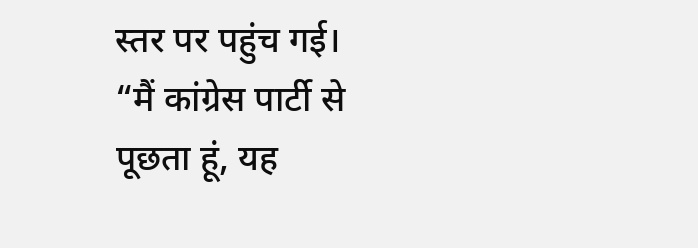स्तर पर पहुंच गई।
“मैं कांग्रेस पार्टी से पूछता हूं, यह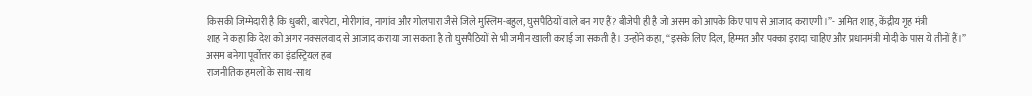किसकी जिम्मेदारी है कि धुबरी, बारपेटा, मोरीगांव, नागांव और गोलपारा जैसे जिले मुस्लिम-बहुल, घुसपैठियों वाले बन गए हैं? बीजेपी ही है जो असम को आपके किए पाप से आजाद कराएगी।”- अमित शाह, केंद्रीय गृह मंत्री
शाह ने कहा कि देश को अगर नक्सलवाद से आजाद कराया जा सकता है तो घुसपैठियों से भी जमीन खाली कराई जा सकती है। उन्होंने कहा, “इसके लिए दिल, हिम्मत और पक्का इरादा चाहिए और प्रधानमंत्री मोदी के पास ये तीनों हैं।”
असम बनेगा पूर्वोत्तर का इंडस्ट्रियल हब
राजनीतिक हमलों के साथ-साथ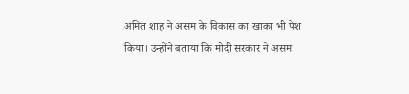अमित शाह ने असम के विकास का खाका भी पेश किया। उन्होंने बताया कि मोदी सरकार ने असम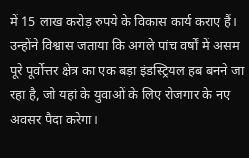में 15 लाख करोड़ रुपये के विकास कार्य कराए हैं। उन्होंने विश्वास जताया कि अगले पांच वर्षों में असम पूरे पूर्वोत्तर क्षेत्र का एक बड़ा इंडस्ट्रियल हब बनने जा रहा है, जो यहां के युवाओं के लिए रोजगार के नए अवसर पैदा करेगा।